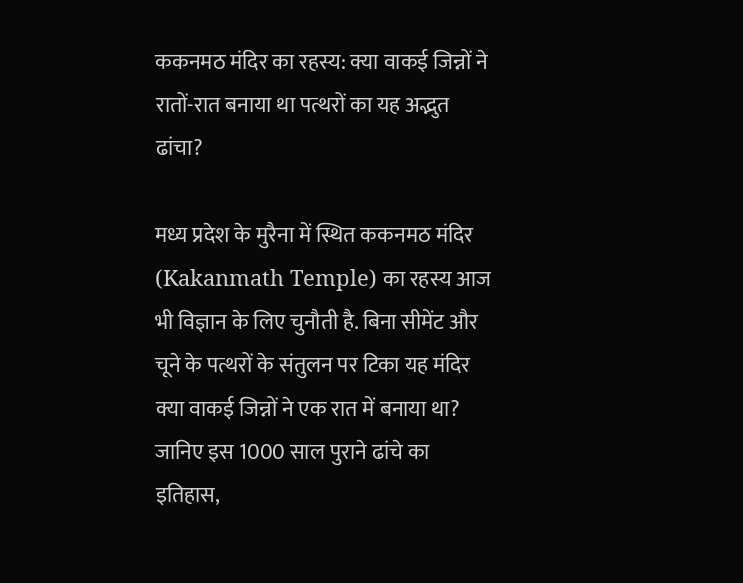ककनमठ मंदिर का रहस्य: क्या वाकई जिन्नों ने रातों-रात बनाया था पत्थरों का यह अद्भुत ढांचा?

मध्य प्रदेश के मुरैना में स्थित ककनमठ मंदिर (Kakanmath Temple) का रहस्य आज भी विज्ञान के लिए चुनौती है. बिना सीमेंट और चूने के पत्थरों के संतुलन पर टिका यह मंदिर क्या वाकई जिन्नों ने एक रात में बनाया था? जानिए इस 1000 साल पुराने ढांचे का इतिहास,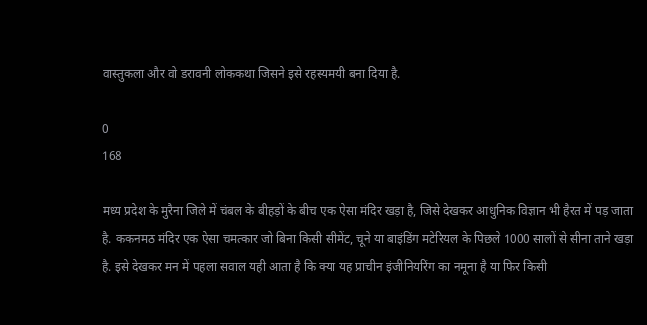वास्तुकला और वो डरावनी लोककथा जिसने इसे रहस्यमयी बना दिया है.

0
168

मध्य प्रदेश के मुरैना जिले में चंबल के बीहड़ों के बीच एक ऐसा मंदिर खड़ा है, जिसे देखकर आधुनिक विज्ञान भी हैरत में पड़ जाता है. ककनमठ मंदिर एक ऐसा चमत्कार जो बिना किसी सीमेंट, चूने या बाइंडिंग मटेरियल के पिछले 1000 सालों से सीना ताने खड़ा है. इसे देखकर मन में पहला सवाल यही आता है कि क्या यह प्राचीन इंजीनियरिंग का नमूना है या फिर किसी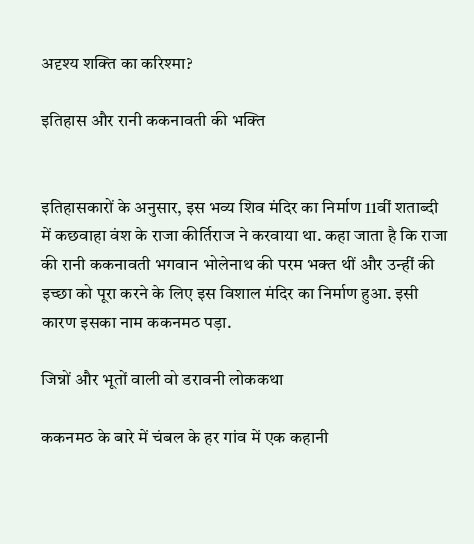अदृश्य शक्ति का करिश्मा?

इतिहास और रानी ककनावती की भक्ति


इतिहासकारों के अनुसार, इस भव्य शिव मंदिर का निर्माण 11वीं शताब्दी में कछवाहा वंश के राजा कीर्तिराज ने करवाया था. कहा जाता है कि राजा की रानी ककनावती भगवान भोलेनाथ की परम भक्त थीं और उन्हीं की इच्छा को पूरा करने के लिए इस विशाल मंदिर का निर्माण हुआ. इसी कारण इसका नाम ककनमठ पड़ा.

जिन्नों और भूतों वाली वो डरावनी लोककथा

ककनमठ के बारे में चंबल के हर गांव में एक कहानी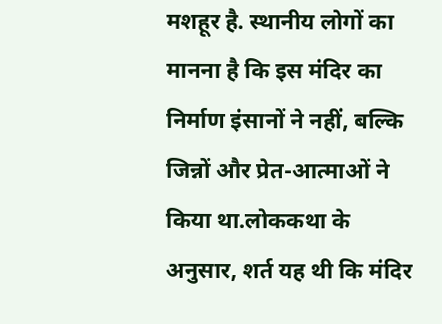मशहूर है. स्थानीय लोगों का मानना है कि इस मंदिर का निर्माण इंसानों ने नहीं, बल्कि जिन्नों और प्रेत-आत्माओं ने किया था.लोककथा के अनुसार, शर्त यह थी कि मंदिर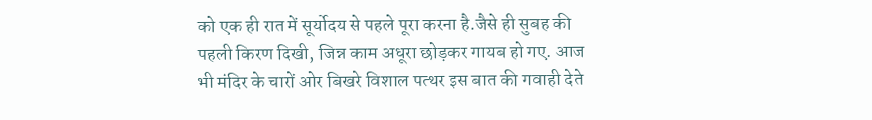को एक ही रात में सूर्योदय से पहले पूरा करना है.जैसे ही सुबह की पहली किरण दिखी, जिन्न काम अधूरा छोड़कर गायब हो गए. आज भी मंदिर के चारों ओर बिखरे विशाल पत्थर इस बात की गवाही देते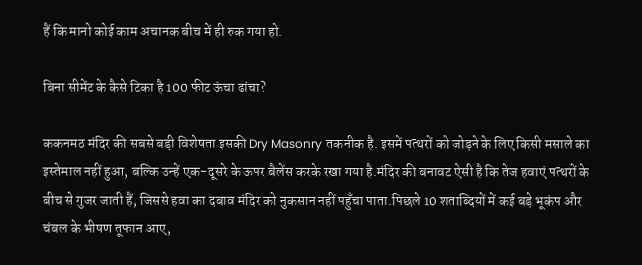हैं कि मानो कोई काम अचानक बीच में ही रुक गया हो.

बिना सीमेंट के कैसे टिका है 100 फीट ऊंचा ढांचा?

ककनमठ मंदिर की सबसे बड़ी विशेषता इसकी Dry Masonry तकनीक है. इसमें पत्थरों को जोड़ने के लिए किसी मसाले का इस्तेमाल नहीं हुआ, बल्कि उन्हें एक-दूसरे के ऊपर बैलेंस करके रखा गया है.मंदिर की बनावट ऐसी है कि तेज हवाएं पत्थरों के बीच से गुजर जाती हैं, जिससे हवा का दबाव मंदिर को नुकसान नहीं पहुँचा पाता.पिछले 10 शताब्दियों में कई बड़े भूकंप और चंबल के भीषण तूफान आए,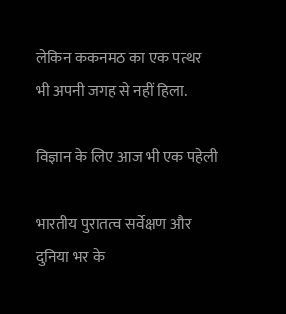लेकिन ककनमठ का एक पत्थर भी अपनी जगह से नहीं हिला.

विज्ञान के लिए आज भी एक पहेली

भारतीय पुरातत्व सर्वेक्षण और दुनिया भर के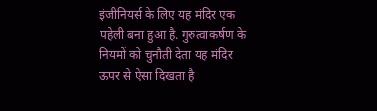इंजीनियर्स के लिए यह मंदिर एक पहेली बना हुआ है. गुरुत्वाकर्षण के नियमों को चुनौती देता यह मंदिर ऊपर से ऐसा दिखता है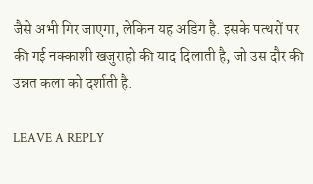जैसे अभी गिर जाएगा, लेकिन यह अडिग है. इसके पत्थरों पर की गई नक्काशी खजुराहो की याद दिलाती है, जो उस दौर की उन्नत कला को दर्शाती है.

LEAVE A REPLY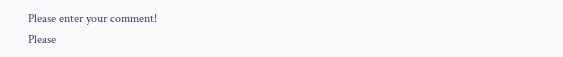Please enter your comment!
Please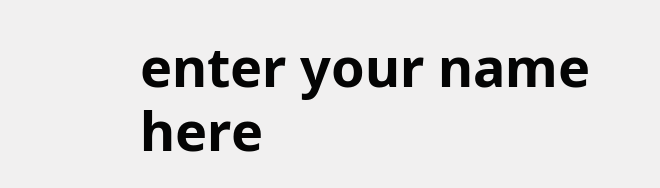enter your name here